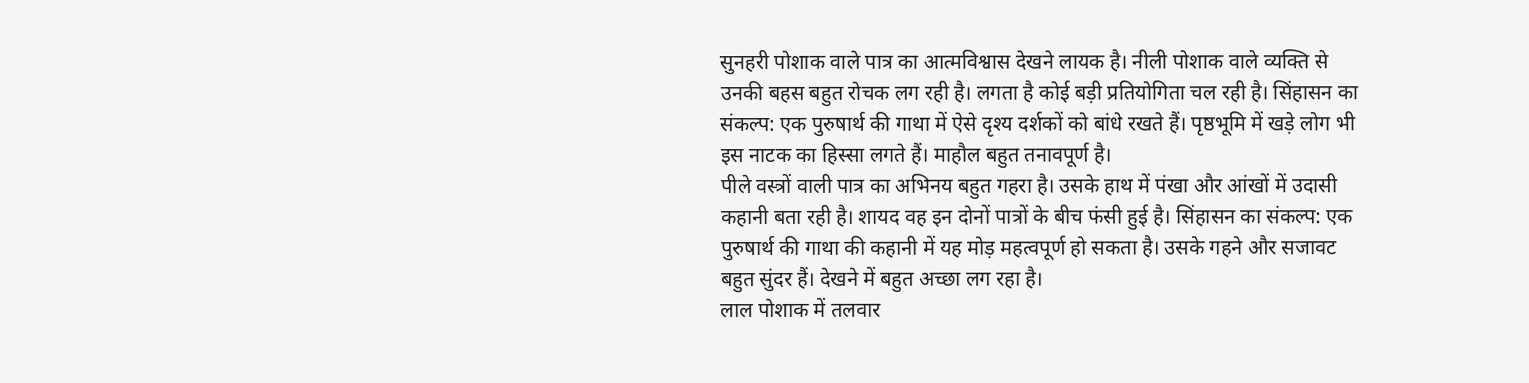सुनहरी पोशाक वाले पात्र का आत्मविश्वास देखने लायक है। नीली पोशाक वाले व्यक्ति से उनकी बहस बहुत रोचक लग रही है। लगता है कोई बड़ी प्रतियोगिता चल रही है। सिंहासन का संकल्प: एक पुरुषार्थ की गाथा में ऐसे दृश्य दर्शकों को बांधे रखते हैं। पृष्ठभूमि में खड़े लोग भी इस नाटक का हिस्सा लगते हैं। माहौल बहुत तनावपूर्ण है।
पीले वस्त्रों वाली पात्र का अभिनय बहुत गहरा है। उसके हाथ में पंखा और आंखों में उदासी कहानी बता रही है। शायद वह इन दोनों पात्रों के बीच फंसी हुई है। सिंहासन का संकल्प: एक पुरुषार्थ की गाथा की कहानी में यह मोड़ महत्वपूर्ण हो सकता है। उसके गहने और सजावट बहुत सुंदर हैं। देखने में बहुत अच्छा लग रहा है।
लाल पोशाक में तलवार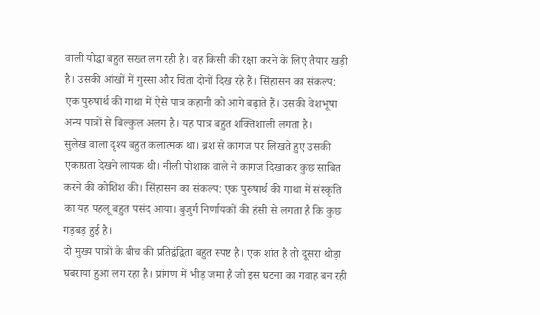वाली योद्धा बहुत सख्त लग रही है। वह किसी की रक्षा करने के लिए तैयार खड़ी है। उसकी आंखों में गुस्सा और चिंता दोनों दिख रहे हैं। सिंहासन का संकल्प: एक पुरुषार्थ की गाथा में ऐसे पात्र कहानी को आगे बढ़ाते हैं। उसकी वेशभूषा अन्य पात्रों से बिल्कुल अलग है। यह पात्र बहुत शक्तिशाली लगता है।
सुलेख वाला दृश्य बहुत कलात्मक था। ब्रश से कागज पर लिखते हुए उसकी एकाग्रता देखने लायक थी। नीली पोशाक वाले ने कागज दिखाकर कुछ साबित करने की कोशिश की। सिंहासन का संकल्प: एक पुरुषार्थ की गाथा में संस्कृति का यह पहलू बहुत पसंद आया। बुजुर्ग निर्णायकों की हंसी से लगता है कि कुछ गड़बड़ हुई है।
दो मुख्य पात्रों के बीच की प्रतिद्वंद्विता बहुत स्पष्ट है। एक शांत है तो दूसरा थोड़ा घबराया हुआ लग रहा है। प्रांगण में भीड़ जमा है जो इस घटना का गवाह बन रही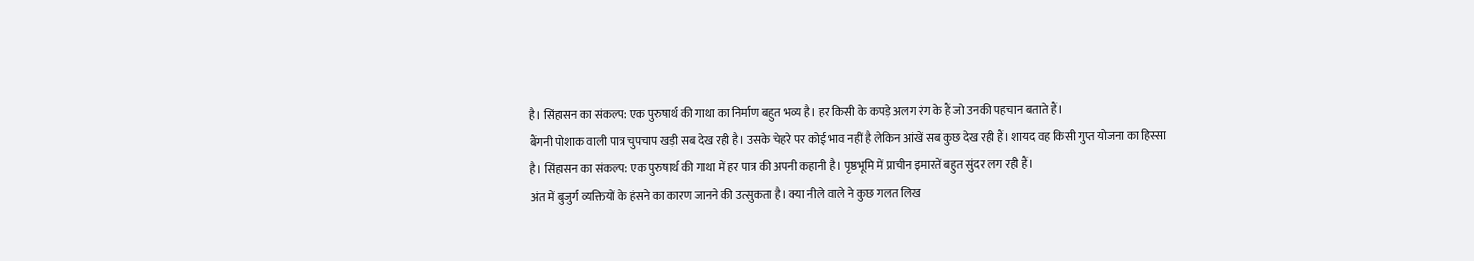है। सिंहासन का संकल्प: एक पुरुषार्थ की गाथा का निर्माण बहुत भव्य है। हर किसी के कपड़े अलग रंग के हैं जो उनकी पहचान बताते हैं।
बैंगनी पोशाक वाली पात्र चुपचाप खड़ी सब देख रही है। उसके चेहरे पर कोई भाव नहीं है लेकिन आंखें सब कुछ देख रही हैं। शायद वह किसी गुप्त योजना का हिस्सा है। सिंहासन का संकल्प: एक पुरुषार्थ की गाथा में हर पात्र की अपनी कहानी है। पृष्ठभूमि में प्राचीन इमारतें बहुत सुंदर लग रही हैं।
अंत में बुजुर्ग व्यक्तियों के हंसने का कारण जानने की उत्सुकता है। क्या नीले वाले ने कुछ गलत लिख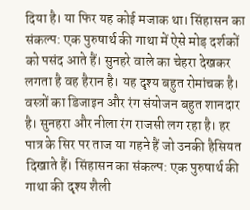दिया है। या फिर यह कोई मजाक था। सिंहासन का संकल्प: एक पुरुषार्थ की गाथा में ऐसे मोड़ दर्शकों को पसंद आते हैं। सुनहरे वाले का चेहरा देखकर लगता है वह हैरान है। यह दृश्य बहुत रोमांचक है।
वस्त्रों का डिजाइन और रंग संयोजन बहुत शानदार है। सुनहरा और नीला रंग राजसी लग रहा है। हर पात्र के सिर पर ताज या गहने हैं जो उनकी हैसियत दिखाते हैं। सिंहासन का संकल्प: एक पुरुषार्थ की गाथा की दृश्य शैली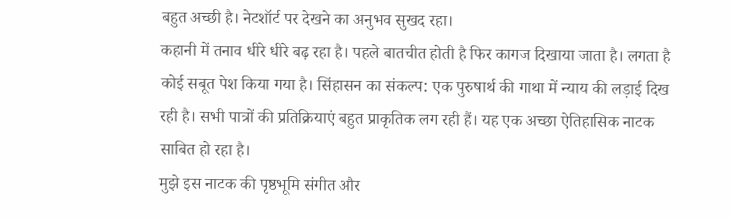बहुत अच्छी है। नेटशॉर्ट पर देखने का अनुभव सुखद रहा।
कहानी में तनाव धीरे धीरे बढ़ रहा है। पहले बातचीत होती है फिर कागज दिखाया जाता है। लगता है कोई सबूत पेश किया गया है। सिंहासन का संकल्प: एक पुरुषार्थ की गाथा में न्याय की लड़ाई दिख रही है। सभी पात्रों की प्रतिक्रियाएं बहुत प्राकृतिक लग रही हैं। यह एक अच्छा ऐतिहासिक नाटक साबित हो रहा है।
मुझे इस नाटक की पृष्ठभूमि संगीत और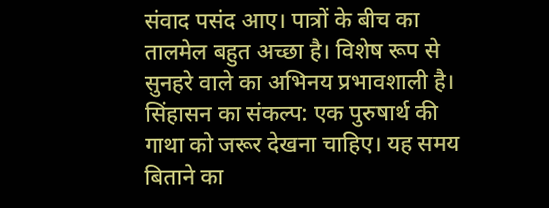संवाद पसंद आए। पात्रों के बीच का तालमेल बहुत अच्छा है। विशेष रूप से सुनहरे वाले का अभिनय प्रभावशाली है। सिंहासन का संकल्प: एक पुरुषार्थ की गाथा को जरूर देखना चाहिए। यह समय बिताने का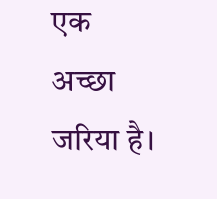एक अच्छा जरिया है।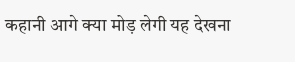कहानी आगे क्या मोड़ लेगी यह देखना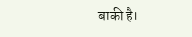बाकी है।